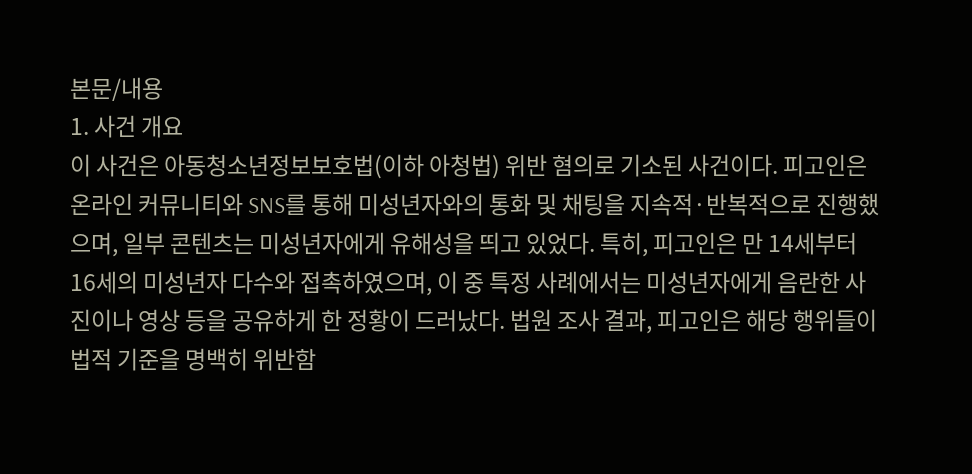본문/내용
1. 사건 개요
이 사건은 아동청소년정보보호법(이하 아청법) 위반 혐의로 기소된 사건이다. 피고인은 온라인 커뮤니티와 SNS를 통해 미성년자와의 통화 및 채팅을 지속적·반복적으로 진행했으며, 일부 콘텐츠는 미성년자에게 유해성을 띄고 있었다. 특히, 피고인은 만 14세부터 16세의 미성년자 다수와 접촉하였으며, 이 중 특정 사례에서는 미성년자에게 음란한 사진이나 영상 등을 공유하게 한 정황이 드러났다. 법원 조사 결과, 피고인은 해당 행위들이 법적 기준을 명백히 위반함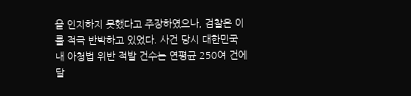을 인지하지 못했다고 주장하였으나, 검찰은 이를 적극 반박하고 있었다. 사건 당시 대한민국 내 아청법 위반 적발 건수는 연평균 250여 건에 달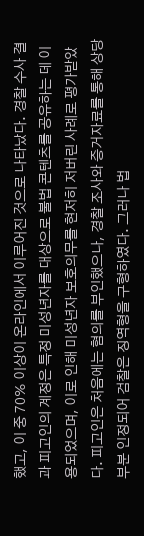했고, 이 중 70% 이상이 온라인에서 이루어진 것으로 나타났다. 경찰 수사 결과 피고인의 계정은 특정 미성년자를 대상으로 불법 콘텐츠를 공유하는 데 이용되었으며, 이로 인해 미성년자 보호의무를 현저히 저버린 사례로 평가받았다. 피고인은 처음에는 혐의를 부인했으나, 경찰 조사와 증거자료를 통해 상당 부분 인정되어 검찰은 징역형을 구형하였다. 그러나 법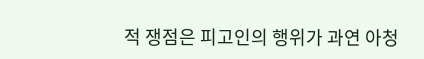적 쟁점은 피고인의 행위가 과연 아청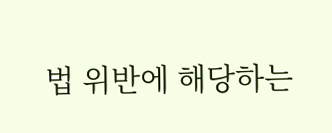법 위반에 해당하는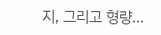지, 그리고 형량…